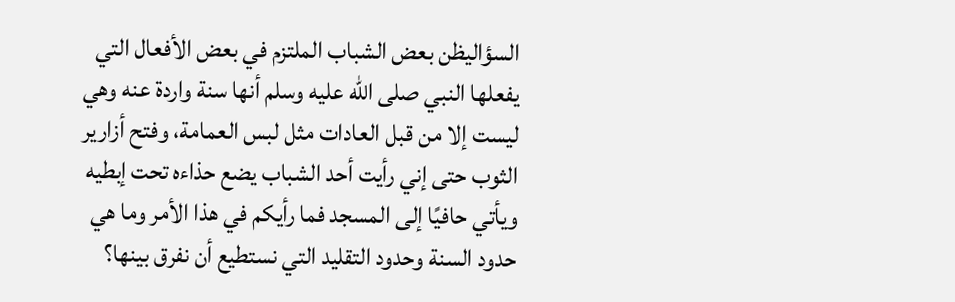السؤاليظن بعض الشباب الملتزم في بعض الأفعال التي يفعلها النبي صلى الله عليه وسلم أنها سنة واردة عنه وهي ليست إلا من قبل العادات مثل لبس العمامة، وفتح أزارير الثوب حتى إني رأيت أحد الشباب يضع حذاءه تحت إبطيه ويأتي حافيًا إلى المسجد فما رأيكم في هذا الأمر وما هي حدود السنة وحدود التقليد التي نستطيع أن نفرق بينها؟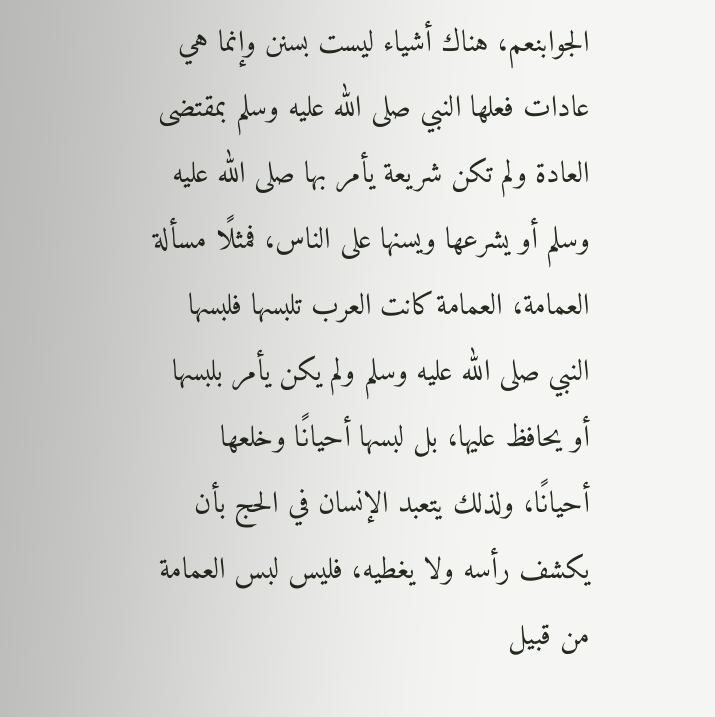الجوابنعم، هناك أشياء ليست بسنن وإنما هي عادات فعلها النبي صلى الله عليه وسلم بمقتضى العادة ولم تكن شريعة يأمر بها صلى الله عليه وسلم أو يشرعها ويسنها على الناس، فمثلًا مسألة العمامة، العمامة كانت العرب تلبسها فلبسها النبي صلى الله عليه وسلم ولم يكن يأمر بلبسها أو يحافظ عليها، بل لبسها أحيانًا وخلعها أحيانًا، ولذلك يتعبد الإنسان في الحج بأن يكشف رأسه ولا يغطيه، فليس لبس العمامة من قبيل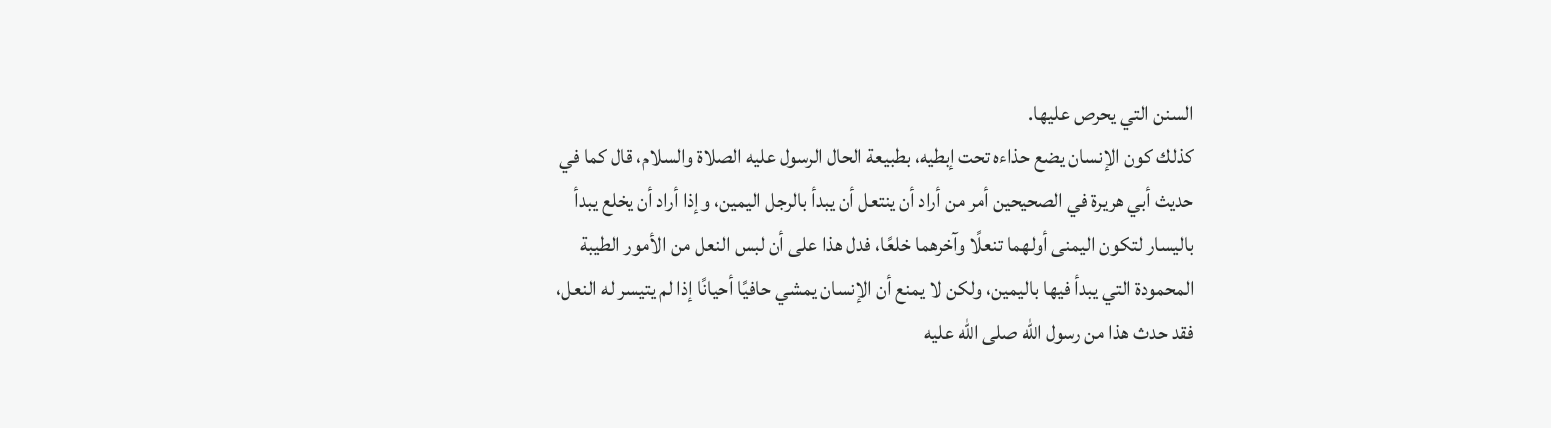السنن التي يحرص عليها.
كذلك كون الإنسان يضع حذاءه تحت إبطيه، بطبيعة الحال الرسول عليه الصلاة والسلام، قال كما في حديث أبي هريرة في الصحيحين أمر من أراد أن ينتعل أن يبدأ بالرجل اليمين، وإذا أراد أن يخلع يبدأ باليسار لتكون اليمنى أولهما تنعلًا وآخرهما خلعًا، فدل هذا على أن لبس النعل من الأمور الطيبة المحمودة التي يبدأ فيها باليمين، ولكن لا يمنع أن الإنسان يمشي حافيًا أحيانًا إذا لم يتيسر له النعل، فقد حدث هذا من رسول الله صلى الله عليه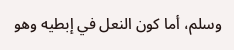وسلم، أما كون النعل في إبطيه وهو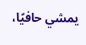يمشي حافيًا،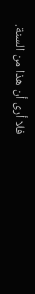فلا أرى أن هذا من السنة.